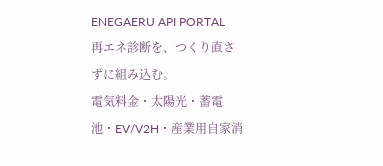ENEGAERU API PORTAL
再エネ診断を、つくり直さずに組み込む。
電気料金・太陽光・蓄電池・EV/V2H・産業用自家消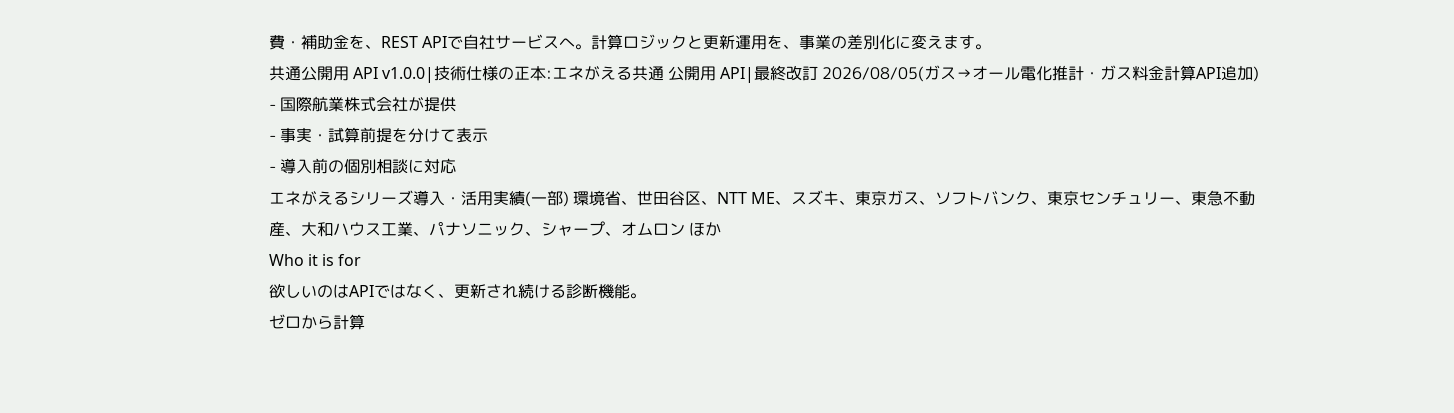費・補助金を、REST APIで自社サービスへ。計算ロジックと更新運用を、事業の差別化に変えます。
共通公開用 API v1.0.0|技術仕様の正本:エネがえる共通 公開用 API|最終改訂 2026/08/05(ガス→オール電化推計・ガス料金計算API追加)
- 国際航業株式会社が提供
- 事実・試算前提を分けて表示
- 導入前の個別相談に対応
エネがえるシリーズ導入・活用実績(一部) 環境省、世田谷区、NTT ME、スズキ、東京ガス、ソフトバンク、東京センチュリー、東急不動産、大和ハウス工業、パナソニック、シャープ、オムロン ほか
Who it is for
欲しいのはAPIではなく、更新され続ける診断機能。
ゼロから計算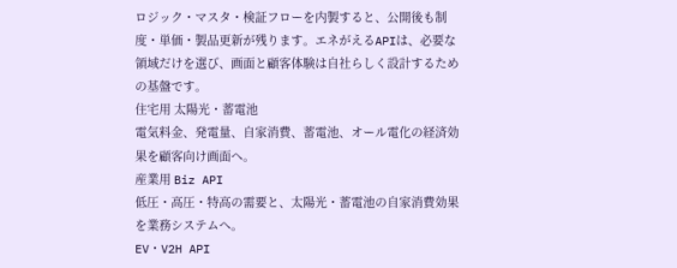ロジック・マスタ・検証フローを内製すると、公開後も制度・単価・製品更新が残ります。エネがえるAPIは、必要な領域だけを選び、画面と顧客体験は自社らしく設計するための基盤です。
住宅用 太陽光・蓄電池
電気料金、発電量、自家消費、蓄電池、オール電化の経済効果を顧客向け画面へ。
産業用 Biz API
低圧・高圧・特高の需要と、太陽光・蓄電池の自家消費効果を業務システムへ。
EV・V2H API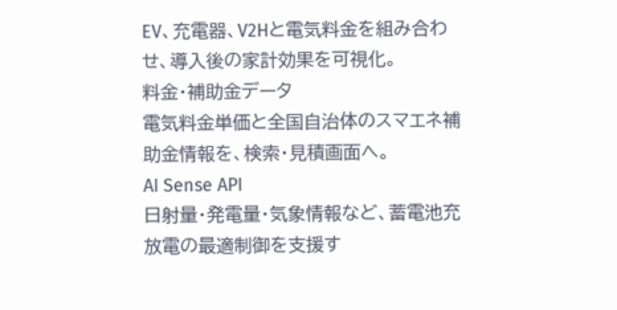EV、充電器、V2Hと電気料金を組み合わせ、導入後の家計効果を可視化。
料金・補助金データ
電気料金単価と全国自治体のスマエネ補助金情報を、検索・見積画面へ。
AI Sense API
日射量・発電量・気象情報など、蓄電池充放電の最適制御を支援す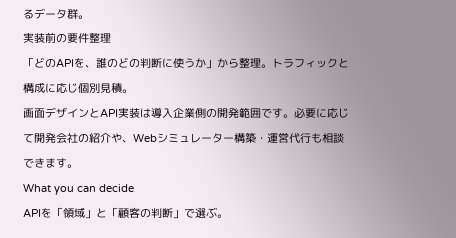るデータ群。
実装前の要件整理
「どのAPIを、誰のどの判断に使うか」から整理。トラフィックと構成に応じ個別見積。
画面デザインとAPI実装は導入企業側の開発範囲です。必要に応じて開発会社の紹介や、Webシミュレーター構築・運営代行も相談できます。
What you can decide
APIを「領域」と「顧客の判断」で選ぶ。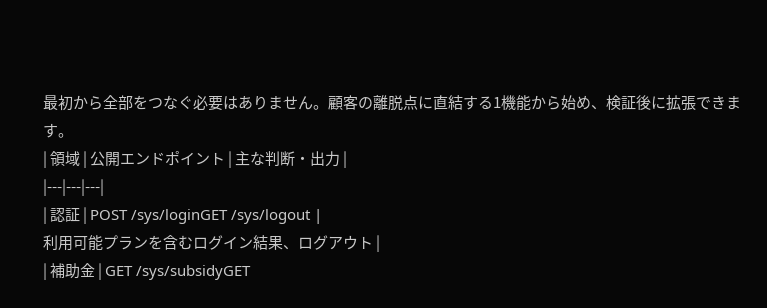最初から全部をつなぐ必要はありません。顧客の離脱点に直結する1機能から始め、検証後に拡張できます。
| 領域 | 公開エンドポイント | 主な判断・出力 |
|---|---|---|
| 認証 | POST /sys/loginGET /sys/logout |
利用可能プランを含むログイン結果、ログアウト |
| 補助金 | GET /sys/subsidyGET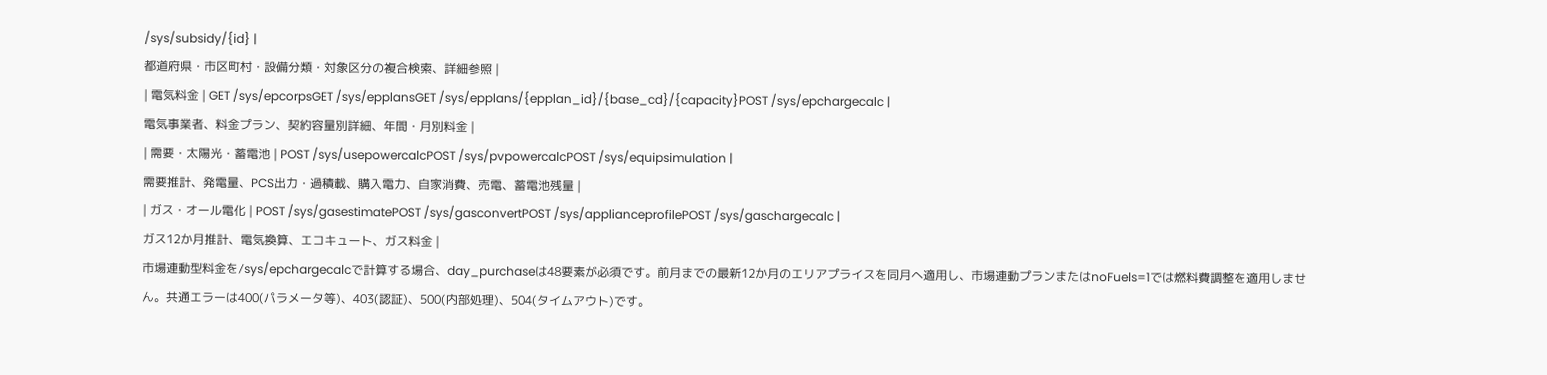/sys/subsidy/{id} |
都道府県・市区町村・設備分類・対象区分の複合検索、詳細参照 |
| 電気料金 | GET /sys/epcorpsGET /sys/epplansGET /sys/epplans/{epplan_id}/{base_cd}/{capacity}POST /sys/epchargecalc |
電気事業者、料金プラン、契約容量別詳細、年間・月別料金 |
| 需要・太陽光・蓄電池 | POST /sys/usepowercalcPOST /sys/pvpowercalcPOST /sys/equipsimulation |
需要推計、発電量、PCS出力・過積載、購入電力、自家消費、売電、蓄電池残量 |
| ガス・オール電化 | POST /sys/gasestimatePOST /sys/gasconvertPOST /sys/applianceprofilePOST /sys/gaschargecalc |
ガス12か月推計、電気換算、エコキュート、ガス料金 |
市場連動型料金を/sys/epchargecalcで計算する場合、day_purchaseは48要素が必須です。前月までの最新12か月のエリアプライスを同月へ適用し、市場連動プランまたはnoFuels=1では燃料費調整を適用しません。共通エラーは400(パラメータ等)、403(認証)、500(内部処理)、504(タイムアウト)です。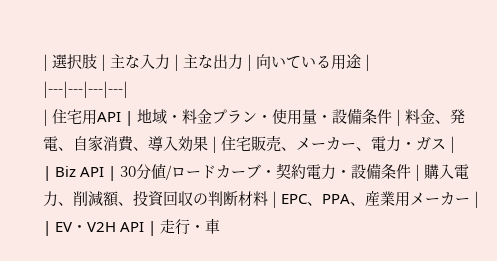| 選択肢 | 主な入力 | 主な出力 | 向いている用途 |
|---|---|---|---|
| 住宅用API | 地域・料金プラン・使用量・設備条件 | 料金、発電、自家消費、導入効果 | 住宅販売、メーカー、電力・ガス |
| Biz API | 30分値/ロードカーブ・契約電力・設備条件 | 購入電力、削減額、投資回収の判断材料 | EPC、PPA、産業用メーカー |
| EV・V2H API | 走行・車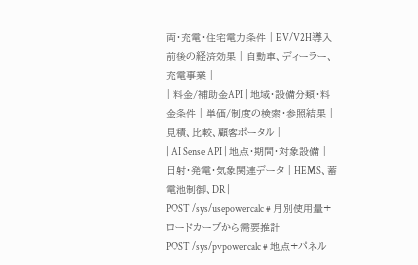両・充電・住宅電力条件 | EV/V2H導入前後の経済効果 | 自動車、ディーラー、充電事業 |
| 料金/補助金API | 地域・設備分類・料金条件 | 単価/制度の検索・参照結果 | 見積、比較、顧客ポータル |
| AI Sense API | 地点・期間・対象設備 | 日射・発電・気象関連データ | HEMS、蓄電池制御、DR |
POST /sys/usepowercalc # 月別使用量+ロードカーブから需要推計
POST /sys/pvpowercalc # 地点+パネル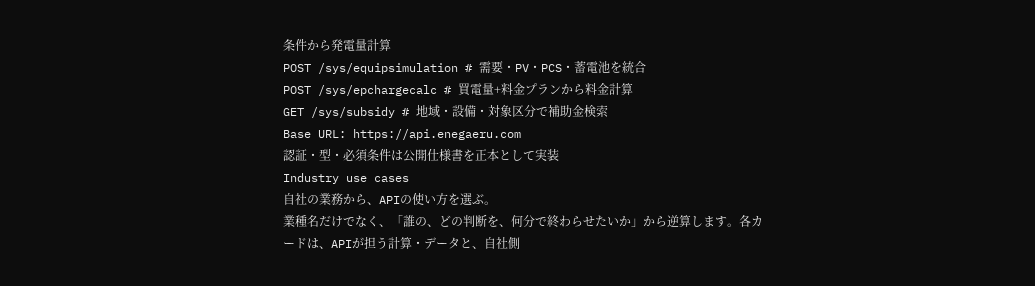条件から発電量計算
POST /sys/equipsimulation # 需要・PV・PCS・蓄電池を統合
POST /sys/epchargecalc # 買電量+料金プランから料金計算
GET /sys/subsidy # 地域・設備・対象区分で補助金検索
Base URL: https://api.enegaeru.com
認証・型・必須条件は公開仕様書を正本として実装
Industry use cases
自社の業務から、APIの使い方を選ぶ。
業種名だけでなく、「誰の、どの判断を、何分で終わらせたいか」から逆算します。各カードは、APIが担う計算・データと、自社側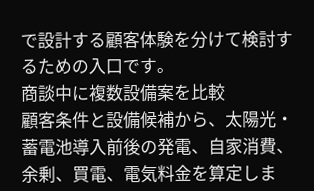で設計する顧客体験を分けて検討するための入口です。
商談中に複数設備案を比較
顧客条件と設備候補から、太陽光・蓄電池導入前後の発電、自家消費、余剰、買電、電気料金を算定しま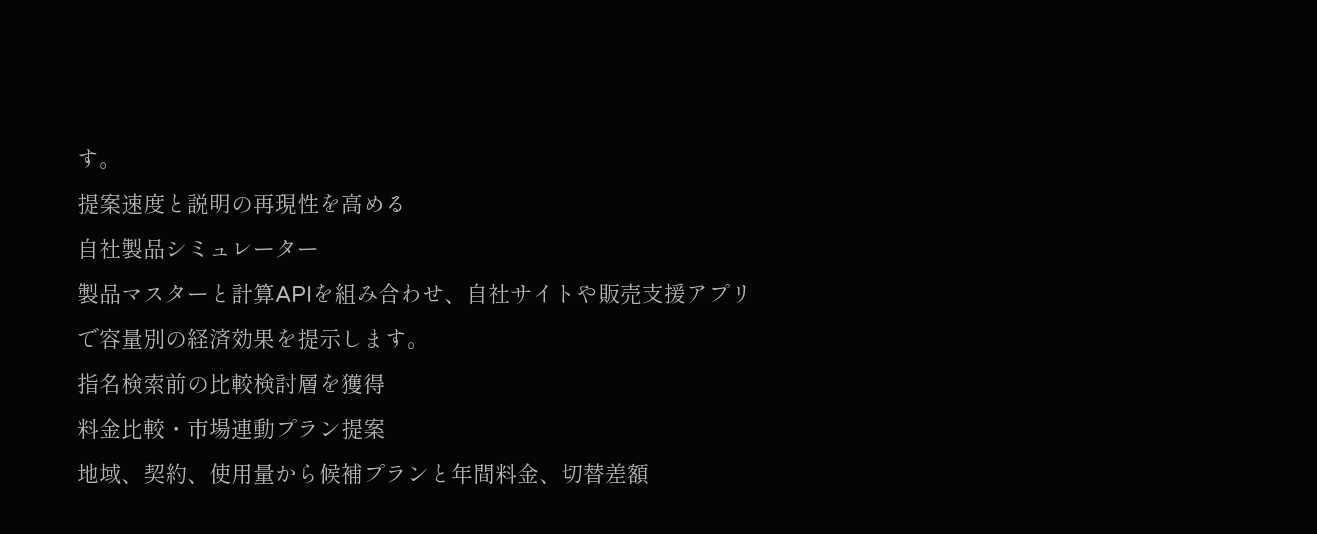す。
提案速度と説明の再現性を高める
自社製品シミュレーター
製品マスターと計算APIを組み合わせ、自社サイトや販売支援アプリで容量別の経済効果を提示します。
指名検索前の比較検討層を獲得
料金比較・市場連動プラン提案
地域、契約、使用量から候補プランと年間料金、切替差額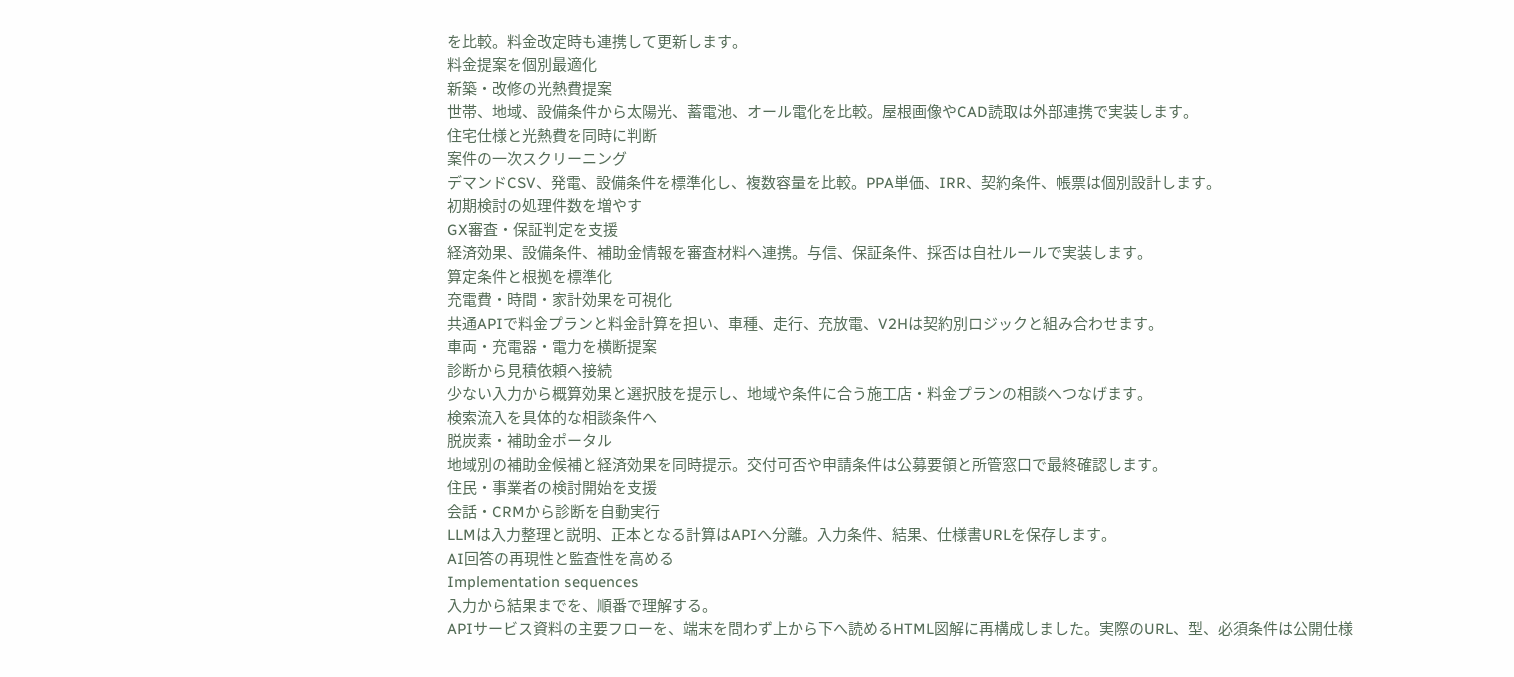を比較。料金改定時も連携して更新します。
料金提案を個別最適化
新築・改修の光熱費提案
世帯、地域、設備条件から太陽光、蓄電池、オール電化を比較。屋根画像やCAD読取は外部連携で実装します。
住宅仕様と光熱費を同時に判断
案件の一次スクリーニング
デマンドCSV、発電、設備条件を標準化し、複数容量を比較。PPA単価、IRR、契約条件、帳票は個別設計します。
初期検討の処理件数を増やす
GX審査・保証判定を支援
経済効果、設備条件、補助金情報を審査材料へ連携。与信、保証条件、採否は自社ルールで実装します。
算定条件と根拠を標準化
充電費・時間・家計効果を可視化
共通APIで料金プランと料金計算を担い、車種、走行、充放電、V2Hは契約別ロジックと組み合わせます。
車両・充電器・電力を横断提案
診断から見積依頼へ接続
少ない入力から概算効果と選択肢を提示し、地域や条件に合う施工店・料金プランの相談へつなげます。
検索流入を具体的な相談条件へ
脱炭素・補助金ポータル
地域別の補助金候補と経済効果を同時提示。交付可否や申請条件は公募要領と所管窓口で最終確認します。
住民・事業者の検討開始を支援
会話・CRMから診断を自動実行
LLMは入力整理と説明、正本となる計算はAPIへ分離。入力条件、結果、仕様書URLを保存します。
AI回答の再現性と監査性を高める
Implementation sequences
入力から結果までを、順番で理解する。
APIサービス資料の主要フローを、端末を問わず上から下へ読めるHTML図解に再構成しました。実際のURL、型、必須条件は公開仕様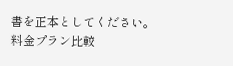書を正本としてください。
料金プラン比較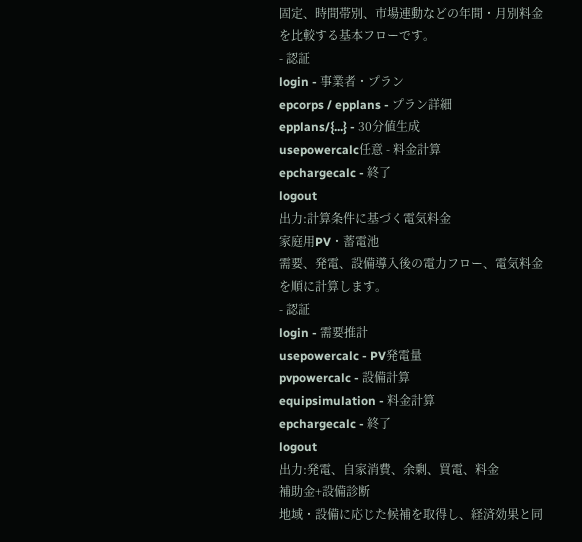固定、時間帯別、市場連動などの年間・月別料金を比較する基本フローです。
- 認証
login - 事業者・プラン
epcorps / epplans - プラン詳細
epplans/{...} - 30分値生成
usepowercalc任意 - 料金計算
epchargecalc - 終了
logout
出力:計算条件に基づく電気料金
家庭用PV・蓄電池
需要、発電、設備導入後の電力フロー、電気料金を順に計算します。
- 認証
login - 需要推計
usepowercalc - PV発電量
pvpowercalc - 設備計算
equipsimulation - 料金計算
epchargecalc - 終了
logout
出力:発電、自家消費、余剰、買電、料金
補助金+設備診断
地域・設備に応じた候補を取得し、経済効果と同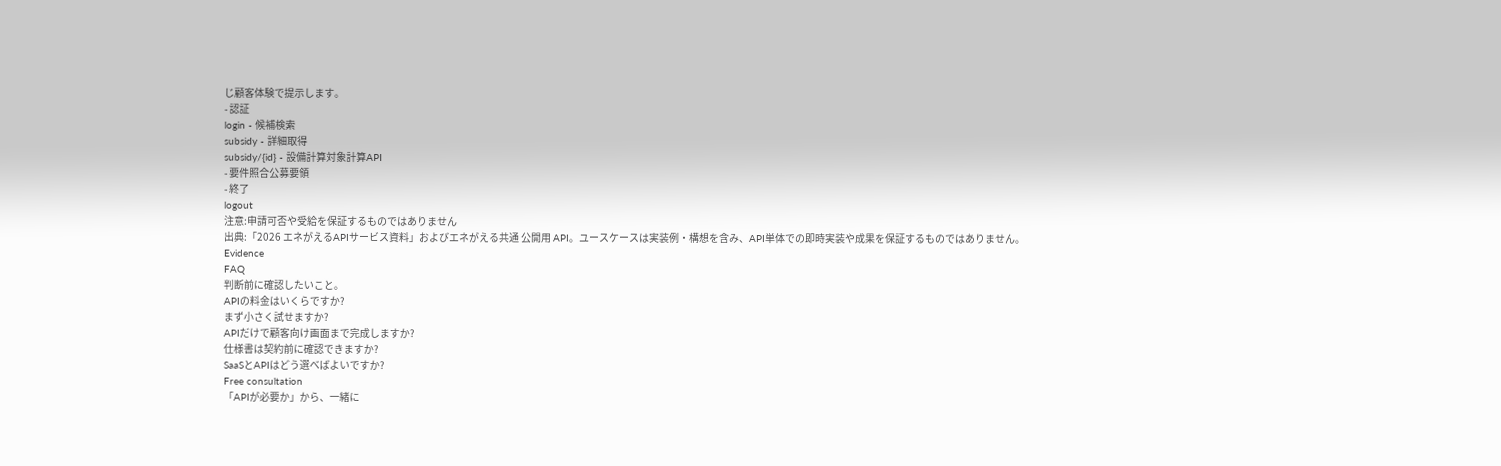じ顧客体験で提示します。
- 認証
login - 候補検索
subsidy - 詳細取得
subsidy/{id} - 設備計算対象計算API
- 要件照合公募要領
- 終了
logout
注意:申請可否や受給を保証するものではありません
出典:「2026 エネがえるAPIサービス資料」およびエネがえる共通 公開用 API。ユースケースは実装例・構想を含み、API単体での即時実装や成果を保証するものではありません。
Evidence
FAQ
判断前に確認したいこと。
APIの料金はいくらですか?
まず小さく試せますか?
APIだけで顧客向け画面まで完成しますか?
仕様書は契約前に確認できますか?
SaaSとAPIはどう選べばよいですか?
Free consultation
「APIが必要か」から、一緒に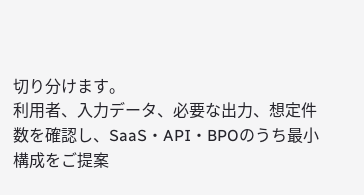切り分けます。
利用者、入力データ、必要な出力、想定件数を確認し、SaaS・API・BPOのうち最小構成をご提案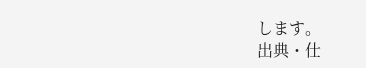します。
出典・仕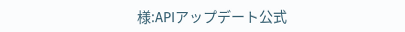様:APIアップデート公式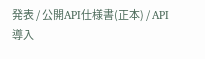発表 / 公開API仕様書(正本) / API導入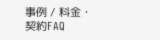事例 / 料金・契約FAQ